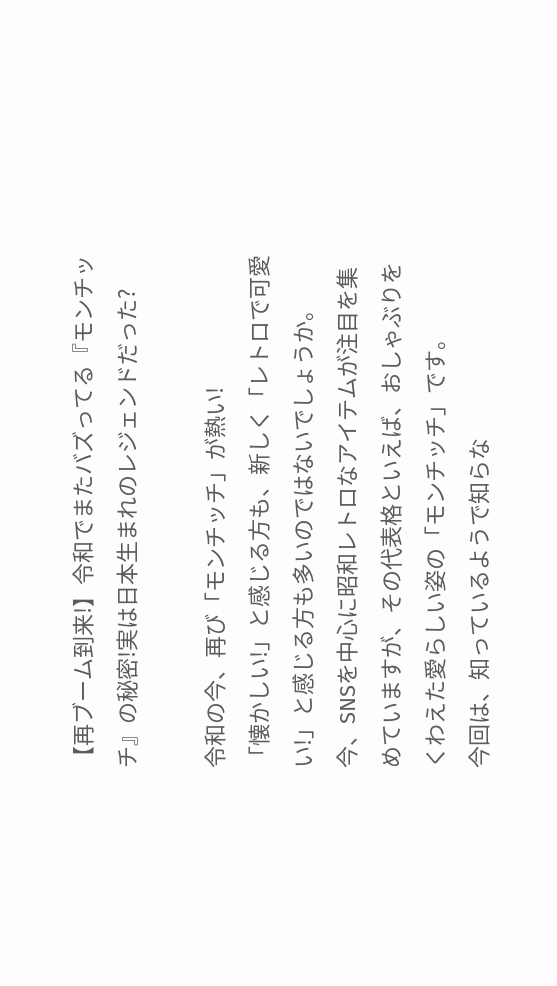【再ブーム到来!】令和でまたバズってる『モンチッチ』の秘密!実は日本生まれのレジェンドだった?

令和の今、再び「モンチッチ」が熱い!
「懐かしい!」と感じる方も、新しく「レトロで可愛い!」と感じる方も多いのではないでしょうか。
今、SNSを中心に昭和レトロなアイテムが注目を集めていますが、その代表格といえば、おしゃぶりをくわえた愛らしい姿の「モンチッチ」です。
今回は、知っているようで知らな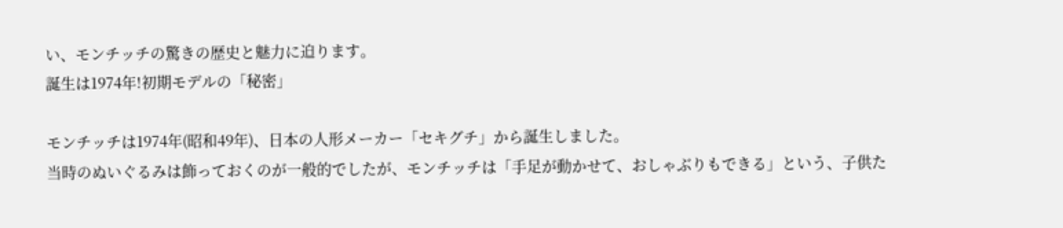い、モンチッチの驚きの歴史と魅力に迫ります。
誕生は1974年!初期モデルの「秘密」

モンチッチは1974年(昭和49年)、日本の人形メーカー「セキグチ」から誕生しました。
当時のぬいぐるみは飾っておくのが一般的でしたが、モンチッチは「手足が動かせて、おしゃぶりもできる」という、子供た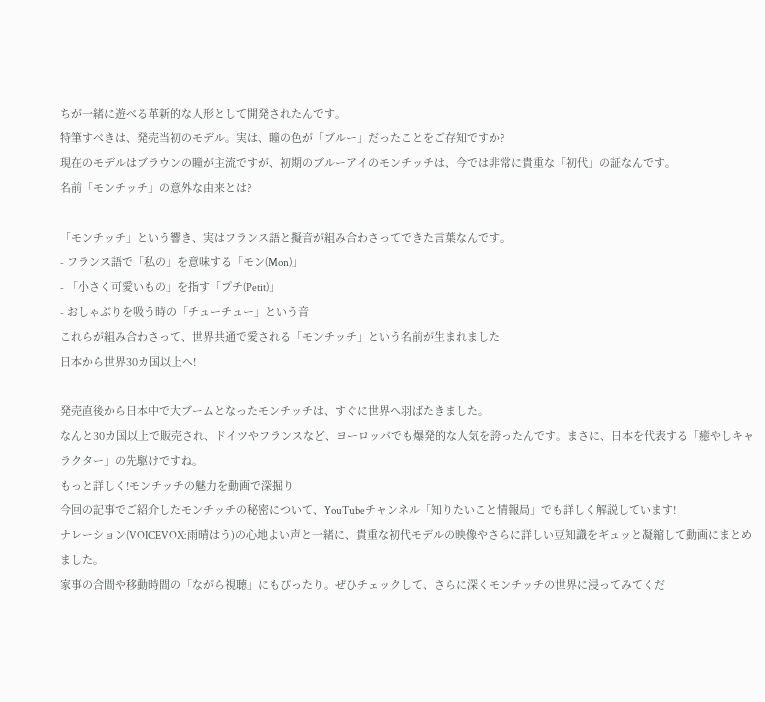ちが一緒に遊べる革新的な人形として開発されたんです。
特筆すべきは、発売当初のモデル。実は、瞳の色が「ブルー」だったことをご存知ですか?
現在のモデルはブラウンの瞳が主流ですが、初期のブルーアイのモンチッチは、今では非常に貴重な「初代」の証なんです。
名前「モンチッチ」の意外な由来とは?

「モンチッチ」という響き、実はフランス語と擬音が組み合わさってできた言葉なんです。
- フランス語で「私の」を意味する「モン(Mon)」
- 「小さく可愛いもの」を指す「プチ(Petit)」
- おしゃぶりを吸う時の「チューチュー」という音
これらが組み合わさって、世界共通で愛される「モンチッチ」という名前が生まれました
日本から世界30カ国以上へ!

発売直後から日本中で大ブームとなったモンチッチは、すぐに世界へ羽ばたきました。
なんと30カ国以上で販売され、ドイツやフランスなど、ヨーロッパでも爆発的な人気を誇ったんです。まさに、日本を代表する「癒やしキャラクター」の先駆けですね。
もっと詳しく!モンチッチの魅力を動画で深掘り
今回の記事でご紹介したモンチッチの秘密について、YouTubeチャンネル「知りたいこと情報局」でも詳しく解説しています!
ナレーション(VOICEVOX:雨晴はう)の心地よい声と一緒に、貴重な初代モデルの映像やさらに詳しい豆知識をギュッと凝縮して動画にまとめました。
家事の合間や移動時間の「ながら視聴」にもぴったり。ぜひチェックして、さらに深くモンチッチの世界に浸ってみてくだ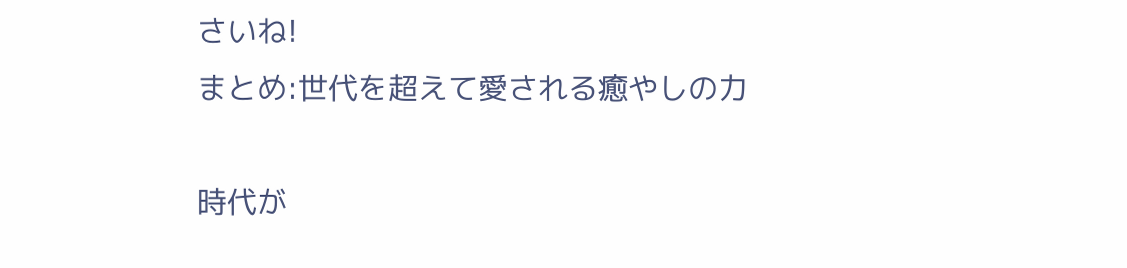さいね!
まとめ:世代を超えて愛される癒やしの力

時代が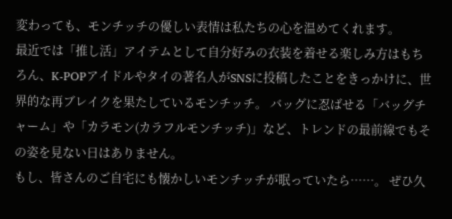変わっても、モンチッチの優しい表情は私たちの心を温めてくれます。
最近では「推し活」アイテムとして自分好みの衣装を着せる楽しみ方はもちろん、K-POPアイドルやタイの著名人がSNSに投稿したことをきっかけに、世界的な再ブレイクを果たしているモンチッチ。 バッグに忍ばせる「バッグチャーム」や「カラモン(カラフルモンチッチ)」など、トレンドの最前線でもその姿を見ない日はありません。
もし、皆さんのご自宅にも懐かしいモンチッチが眠っていたら……。 ぜひ久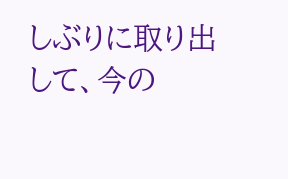しぶりに取り出して、今の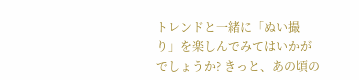トレンドと一緒に「ぬい撮り」を楽しんでみてはいかがでしょうか? きっと、あの頃の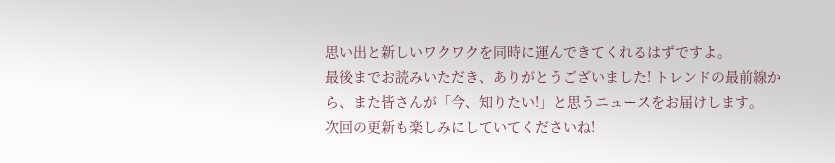思い出と新しいワクワクを同時に運んできてくれるはずですよ。
最後までお読みいただき、ありがとうございました! トレンドの最前線から、また皆さんが「今、知りたい!」と思うニュースをお届けします。
次回の更新も楽しみにしていてくださいね!